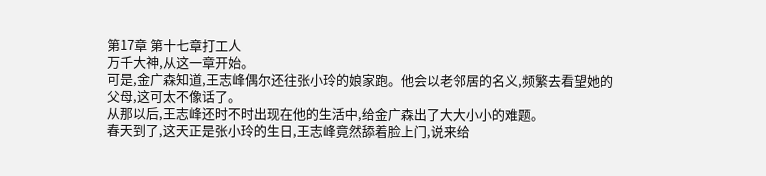第17章 第十七章打工人
万千大神,从这一章开始。
可是,金广森知道,王志峰偶尔还往张小玲的娘家跑。他会以老邻居的名义,频繁去看望她的父母,这可太不像话了。
从那以后,王志峰还时不时出现在他的生活中,给金广森出了大大小小的难题。
春天到了,这天正是张小玲的生日,王志峰竟然舔着脸上门,说来给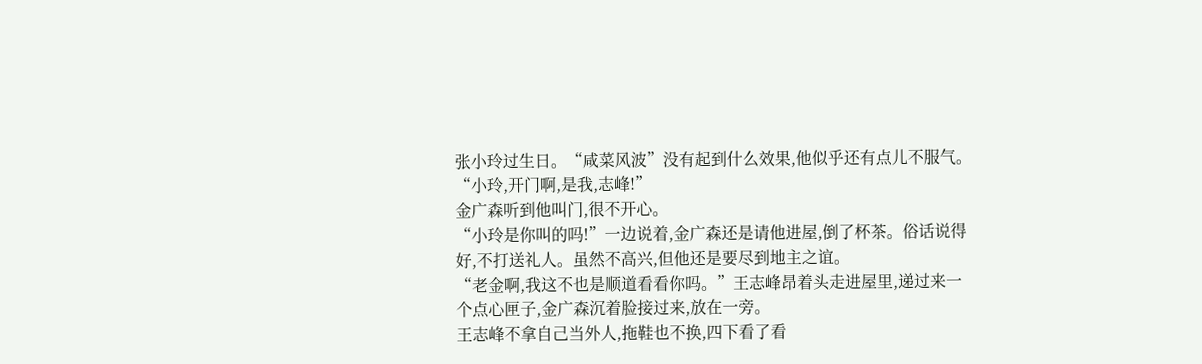张小玲过生日。“咸菜风波”没有起到什么效果,他似乎还有点儿不服气。
“小玲,开门啊,是我,志峰!”
金广森听到他叫门,很不开心。
“小玲是你叫的吗!”一边说着,金广森还是请他进屋,倒了杯茶。俗话说得好,不打送礼人。虽然不高兴,但他还是要尽到地主之谊。
“老金啊,我这不也是顺道看看你吗。”王志峰昂着头走进屋里,递过来一个点心匣子,金广森沉着脸接过来,放在一旁。
王志峰不拿自己当外人,拖鞋也不换,四下看了看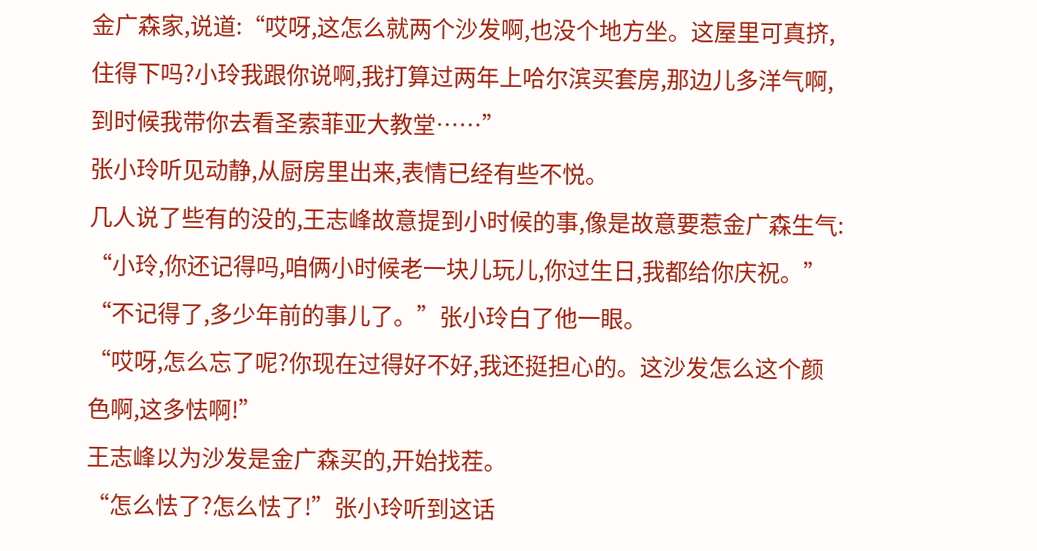金广森家,说道:“哎呀,这怎么就两个沙发啊,也没个地方坐。这屋里可真挤,住得下吗?小玲我跟你说啊,我打算过两年上哈尔滨买套房,那边儿多洋气啊,到时候我带你去看圣索菲亚大教堂……”
张小玲听见动静,从厨房里出来,表情已经有些不悦。
几人说了些有的没的,王志峰故意提到小时候的事,像是故意要惹金广森生气:
“小玲,你还记得吗,咱俩小时候老一块儿玩儿,你过生日,我都给你庆祝。”
“不记得了,多少年前的事儿了。”张小玲白了他一眼。
“哎呀,怎么忘了呢?你现在过得好不好,我还挺担心的。这沙发怎么这个颜色啊,这多怯啊!”
王志峰以为沙发是金广森买的,开始找茬。
“怎么怯了?怎么怯了!”张小玲听到这话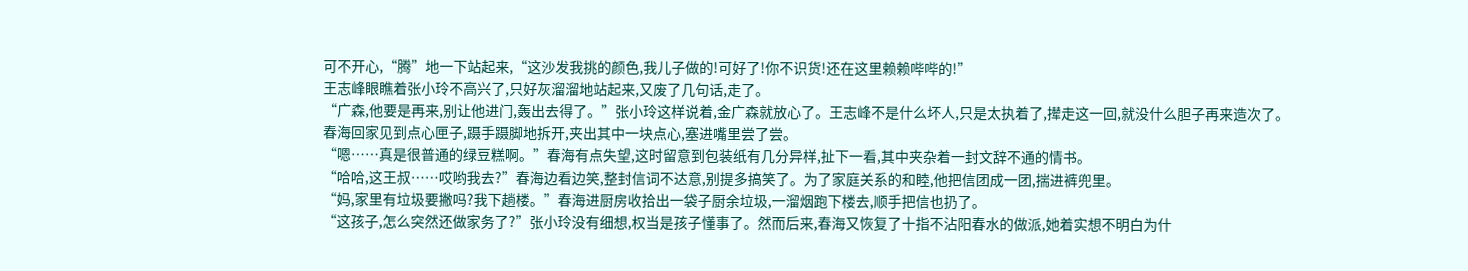可不开心,“腾”地一下站起来,“这沙发我挑的颜色,我儿子做的!可好了!你不识货!还在这里赖赖哔哔的!”
王志峰眼瞧着张小玲不高兴了,只好灰溜溜地站起来,又废了几句话,走了。
“广森,他要是再来,别让他进门,轰出去得了。”张小玲这样说着,金广森就放心了。王志峰不是什么坏人,只是太执着了,撵走这一回,就没什么胆子再来造次了。
春海回家见到点心匣子,蹑手蹑脚地拆开,夹出其中一块点心,塞进嘴里尝了尝。
“嗯……真是很普通的绿豆糕啊。”春海有点失望,这时留意到包装纸有几分异样,扯下一看,其中夹杂着一封文辞不通的情书。
“哈哈,这王叔……哎哟我去?”春海边看边笑,整封信词不达意,别提多搞笑了。为了家庭关系的和睦,他把信团成一团,揣进裤兜里。
“妈,家里有垃圾要撇吗?我下趟楼。”春海进厨房收拾出一袋子厨余垃圾,一溜烟跑下楼去,顺手把信也扔了。
“这孩子,怎么突然还做家务了?”张小玲没有细想,权当是孩子懂事了。然而后来,春海又恢复了十指不沾阳春水的做派,她着实想不明白为什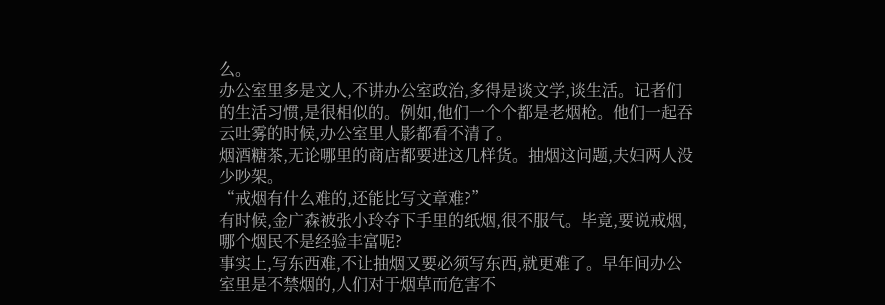么。
办公室里多是文人,不讲办公室政治,多得是谈文学,谈生活。记者们的生活习惯,是很相似的。例如,他们一个个都是老烟枪。他们一起吞云吐雾的时候,办公室里人影都看不清了。
烟酒糖茶,无论哪里的商店都要进这几样货。抽烟这问题,夫妇两人没少吵架。
“戒烟有什么难的,还能比写文章难?”
有时候,金广森被张小玲夺下手里的纸烟,很不服气。毕竟,要说戒烟,哪个烟民不是经验丰富呢?
事实上,写东西难,不让抽烟又要必须写东西,就更难了。早年间办公室里是不禁烟的,人们对于烟草而危害不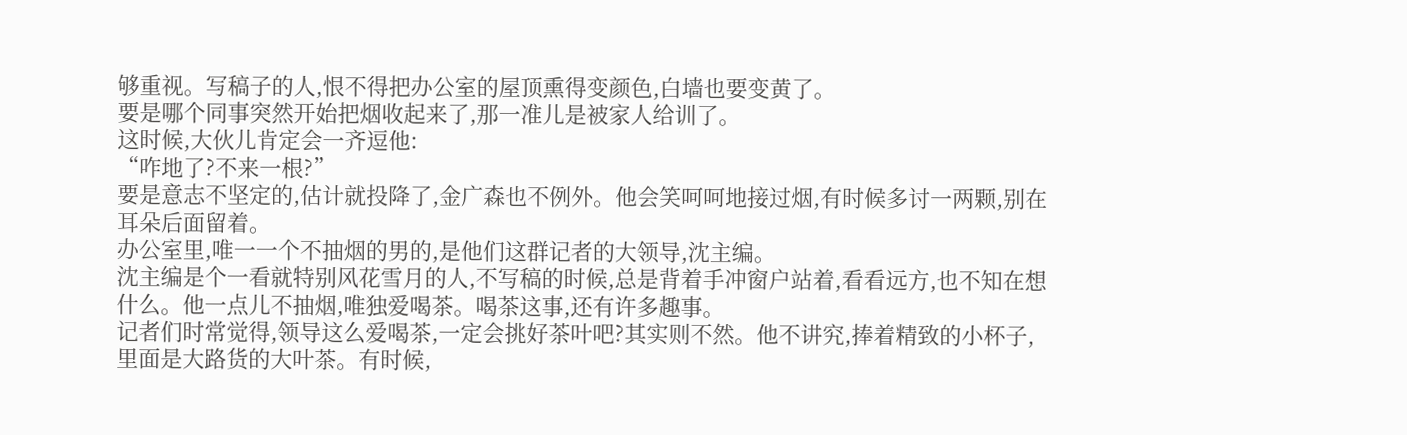够重视。写稿子的人,恨不得把办公室的屋顶熏得变颜色,白墙也要变黄了。
要是哪个同事突然开始把烟收起来了,那一准儿是被家人给训了。
这时候,大伙儿肯定会一齐逗他:
“咋地了?不来一根?”
要是意志不坚定的,估计就投降了,金广森也不例外。他会笑呵呵地接过烟,有时候多讨一两颗,别在耳朵后面留着。
办公室里,唯一一个不抽烟的男的,是他们这群记者的大领导,沈主编。
沈主编是个一看就特别风花雪月的人,不写稿的时候,总是背着手冲窗户站着,看看远方,也不知在想什么。他一点儿不抽烟,唯独爱喝茶。喝茶这事,还有许多趣事。
记者们时常觉得,领导这么爱喝茶,一定会挑好茶叶吧?其实则不然。他不讲究,捧着精致的小杯子,里面是大路货的大叶茶。有时候,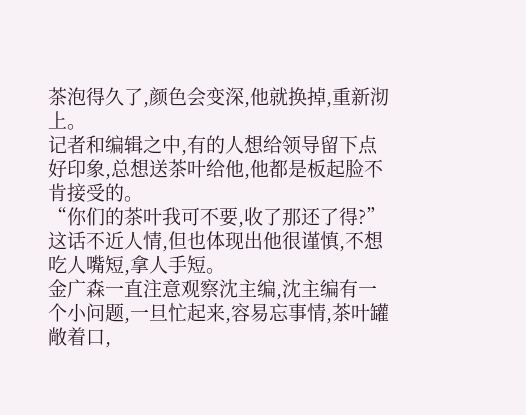茶泡得久了,颜色会变深,他就换掉,重新沏上。
记者和编辑之中,有的人想给领导留下点好印象,总想送茶叶给他,他都是板起脸不肯接受的。
“你们的茶叶我可不要,收了那还了得?”
这话不近人情,但也体现出他很谨慎,不想吃人嘴短,拿人手短。
金广森一直注意观察沈主编,沈主编有一个小问题,一旦忙起来,容易忘事情,茶叶罐敞着口,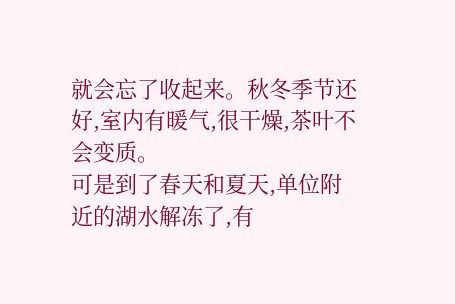就会忘了收起来。秋冬季节还好,室内有暖气,很干燥,茶叶不会变质。
可是到了春天和夏天,单位附近的湖水解冻了,有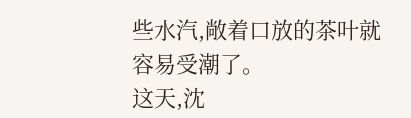些水汽,敞着口放的茶叶就容易受潮了。
这天,沈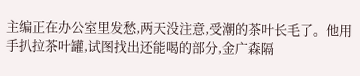主编正在办公室里发愁,两天没注意,受潮的茶叶长毛了。他用手扒拉茶叶罐,试图找出还能喝的部分,金广森隔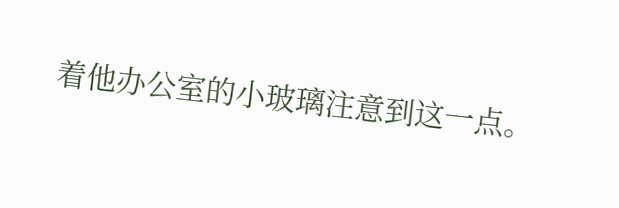着他办公室的小玻璃注意到这一点。